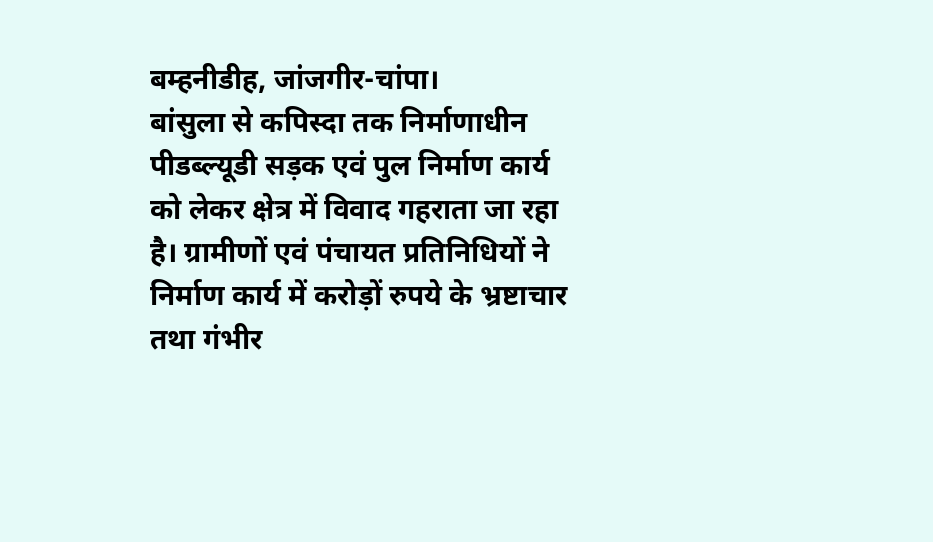बम्हनीडीह, जांजगीर-चांपा।
बांसुला से कपिस्दा तक निर्माणाधीन पीडब्ल्यूडी सड़क एवं पुल निर्माण कार्य को लेकर क्षेत्र में विवाद गहराता जा रहा है। ग्रामीणों एवं पंचायत प्रतिनिधियों ने निर्माण कार्य में करोड़ों रुपये के भ्रष्टाचार तथा गंभीर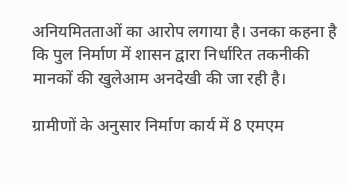अनियमितताओं का आरोप लगाया है। उनका कहना है कि पुल निर्माण में शासन द्वारा निर्धारित तकनीकी मानकों की खुलेआम अनदेखी की जा रही है।

ग्रामीणों के अनुसार निर्माण कार्य में 8 एमएम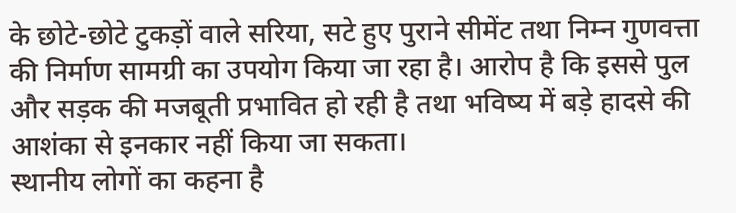के छोटे-छोटे टुकड़ों वाले सरिया, सटे हुए पुराने सीमेंट तथा निम्न गुणवत्ता की निर्माण सामग्री का उपयोग किया जा रहा है। आरोप है कि इससे पुल और सड़क की मजबूती प्रभावित हो रही है तथा भविष्य में बड़े हादसे की आशंका से इनकार नहीं किया जा सकता।
स्थानीय लोगों का कहना है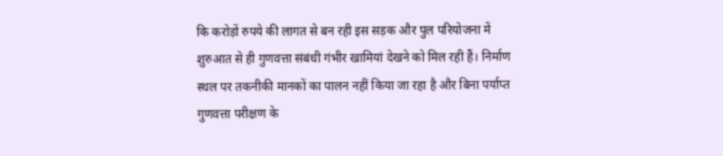कि करोड़ों रुपये की लागत से बन रही इस सड़क और पुल परियोजना में शुरुआत से ही गुणवत्ता संबंधी गंभीर खामियां देखने को मिल रही हैं। निर्माण स्थल पर तकनीकी मानकों का पालन नहीं किया जा रहा है और बिना पर्याप्त गुणवत्ता परीक्षण के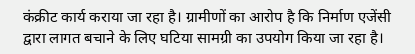कंक्रीट कार्य कराया जा रहा है। ग्रामीणों का आरोप है कि निर्माण एजेंसी द्वारा लागत बचाने के लिए घटिया सामग्री का उपयोग किया जा रहा है।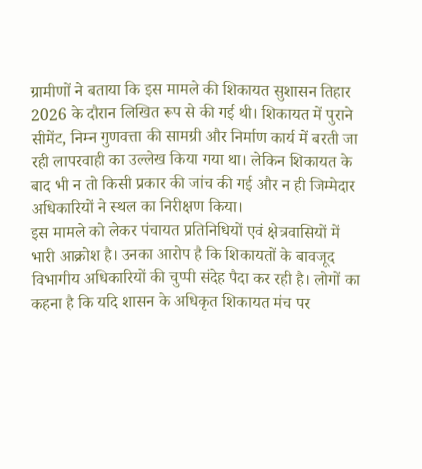ग्रामीणों ने बताया कि इस मामले की शिकायत सुशासन तिहार 2026 के दौरान लिखित रूप से की गई थी। शिकायत में पुराने सीमेंट, निम्न गुणवत्ता की सामग्री और निर्माण कार्य में बरती जा रही लापरवाही का उल्लेख किया गया था। लेकिन शिकायत के बाद भी न तो किसी प्रकार की जांच की गई और न ही जिम्मेदार अधिकारियों ने स्थल का निरीक्षण किया।
इस मामले को लेकर पंचायत प्रतिनिधियों एवं क्षेत्रवासियों में भारी आक्रोश है। उनका आरोप है कि शिकायतों के बावजूद विभागीय अधिकारियों की चुप्पी संदेह पैदा कर रही है। लोगों का कहना है कि यदि शासन के अधिकृत शिकायत मंच पर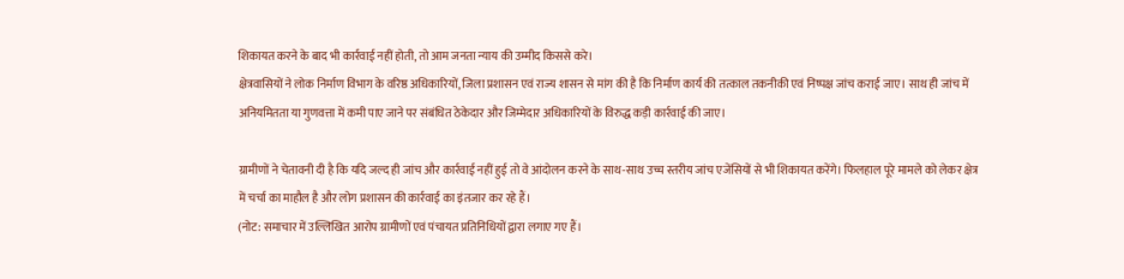शिकायत करने के बाद भी कार्रवाई नहीं होती, तो आम जनता न्याय की उम्मीद किससे करे।
क्षेत्रवासियों ने लोक निर्माण विभाग के वरिष्ठ अधिकारियों, जिला प्रशासन एवं राज्य शासन से मांग की है कि निर्माण कार्य की तत्काल तकनीकी एवं निष्पक्ष जांच कराई जाए। साथ ही जांच में अनियमितता या गुणवत्ता में कमी पाए जाने पर संबंधित ठेकेदार और जिम्मेदार अधिकारियों के विरुद्ध कड़ी कार्रवाई की जाए।

ग्रामीणों ने चेतावनी दी है कि यदि जल्द ही जांच और कार्रवाई नहीं हुई तो वे आंदोलन करने के साथ-साथ उच्च स्तरीय जांच एजेंसियों से भी शिकायत करेंगे। फिलहाल पूरे मामले को लेकर क्षेत्र में चर्चा का माहौल है और लोग प्रशासन की कार्रवाई का इंतजार कर रहे हैं।
(नोट: समाचार में उल्लिखित आरोप ग्रामीणों एवं पंचायत प्रतिनिधियों द्वारा लगाए गए हैं।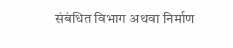संबंधित विभाग अथवा निर्माण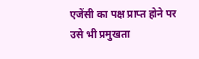एजेंसी का पक्ष प्राप्त होने पर उसे भी प्रमुखता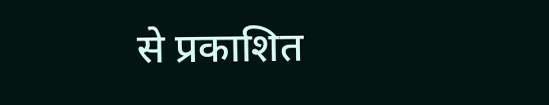से प्रकाशित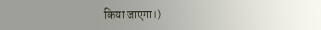किया जाएगा।)